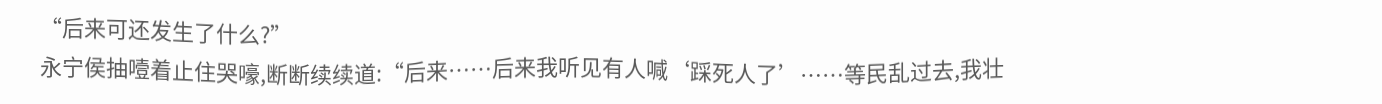“后来可还发生了什么?”
永宁侯抽噎着止住哭嚎,断断续续道:“后来……后来我听见有人喊‘踩死人了’……等民乱过去,我壮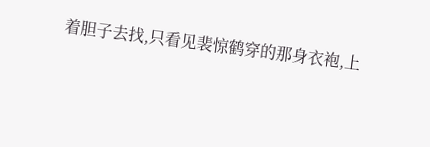着胆子去找,只看见裴惊鹤穿的那身衣袍,上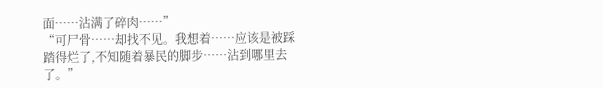面……沾满了碎肉……”
“可尸骨……却找不见。我想着……应该是被踩踏得烂了,不知随着暴民的脚步……沾到哪里去了。”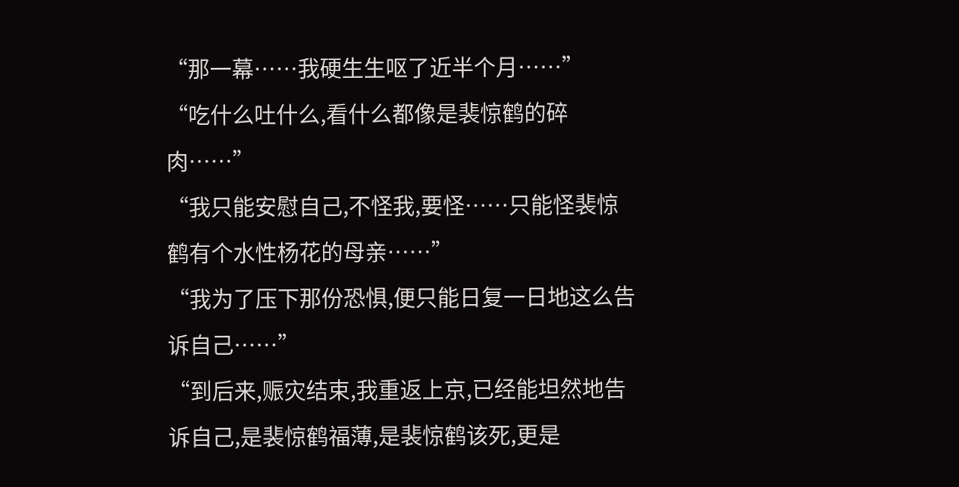“那一幕……我硬生生呕了近半个月……”
“吃什么吐什么,看什么都像是裴惊鹤的碎肉……”
“我只能安慰自己,不怪我,要怪……只能怪裴惊鹤有个水性杨花的母亲……”
“我为了压下那份恐惧,便只能日复一日地这么告诉自己……”
“到后来,赈灾结束,我重返上京,已经能坦然地告诉自己,是裴惊鹤福薄,是裴惊鹤该死,更是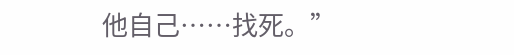他自己……找死。”